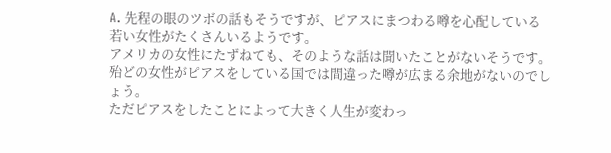A. 先程の眼のツボの話もそうですが、ピアスにまつわる噂を心配している若い女性がたくさんいるようです。
アメリカの女性にたずねても、そのような話は聞いたことがないそうです。
殆どの女性がピアスをしている国では間違った噂が広まる余地がないのでしょう。
ただピアスをしたことによって大きく人生が変わっ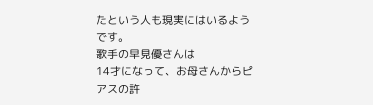たという人も現実にはいるようです。
歌手の早見優さんは
14才になって、お母さんからピアスの許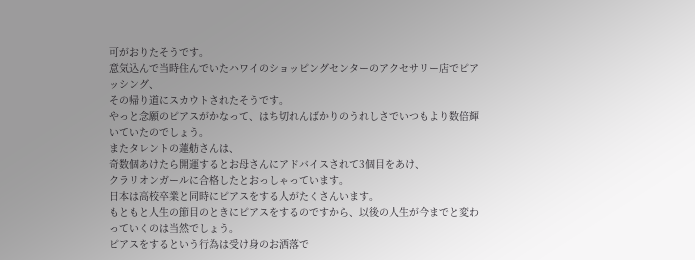可がおりたそうです。
意気込んで当時住んでいたハワイのショッピングセンターのアクセサリー店でピアッシング、
その帰り道にスカウトされたそうです。
やっと念願のピアスがかなって、はち切れんばかりのうれしさでいつもより数倍輝いていたのでしょう。
またタレントの蓮舫さんは、
奇数個あけたら開運するとお母さんにアドバイスされて3個目をあけ、
クラリオンガールに合格したとおっしゃっています。
日本は高校卒業と同時にピアスをする人がたくさんいます。
もともと人生の節目のときにピアスをするのですから、以後の人生が今までと変わっていくのは当然でしょう。
ピアスをするという行為は受け身のお洒落で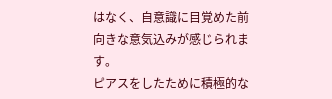はなく、自意識に目覚めた前向きな意気込みが感じられます。
ピアスをしたために積極的な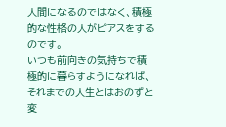人間になるのではなく、積極的な性格の人がピアスをするのです。
いつも前向きの気持ちで積極的に暮らすようになれば、それまでの人生とはおのずと変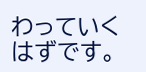わっていくはずです。